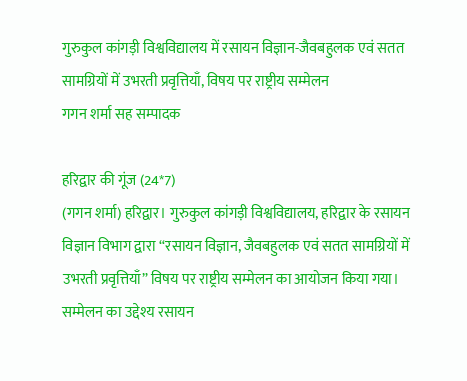गुरुकुल कांगड़ी विश्वविद्यालय में रसायन विज्ञान-जैवबहुलक एवं सतत सामग्रियों में उभरती प्रवृत्तियाँ, विषय पर राष्ट्रीय सम्मेलन
गगन शर्मा सह सम्पादक

हरिद्वार की गूंज (24*7)
(गगन शर्मा) हरिद्वार। गुरुकुल कांगड़ी विश्वविद्यालय, हरिद्वार के रसायन विज्ञान विभाग द्वारा “रसायन विज्ञान, जैवबहुलक एवं सतत सामग्रियों में उभरती प्रवृत्तियाँ” विषय पर राष्ट्रीय सम्मेलन का आयोजन किया गया। सम्मेलन का उद्देश्य रसायन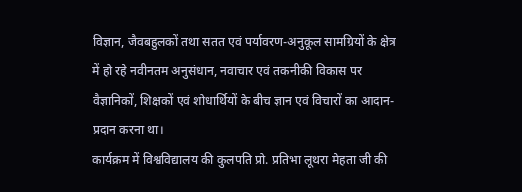विज्ञान, जैवबहुलकों तथा सतत एवं पर्यावरण-अनुकूल सामग्रियों के क्षेत्र में हो रहे नवीनतम अनुसंधान, नवाचार एवं तकनीकी विकास पर वैज्ञानिकों, शिक्षकों एवं शोधार्थियों के बीच ज्ञान एवं विचारों का आदान-प्रदान करना था।
कार्यक्रम में विश्वविद्यालय की कुलपति प्रो. प्रतिभा लूथरा मेहता जी की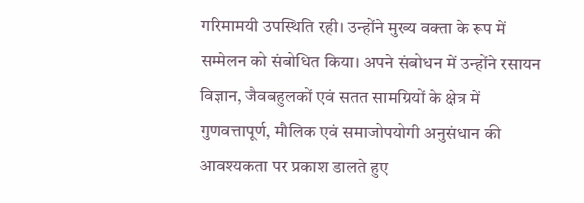गरिमामयी उपस्थिति रही। उन्होंने मुख्य वक्ता के रूप में सम्मेलन को संबोधित किया। अपने संबोधन में उन्होंने रसायन विज्ञान, जैवबहुलकों एवं सतत सामग्रियों के क्षेत्र में गुणवत्तापूर्ण, मौलिक एवं समाजोपयोगी अनुसंधान की आवश्यकता पर प्रकाश डालते हुए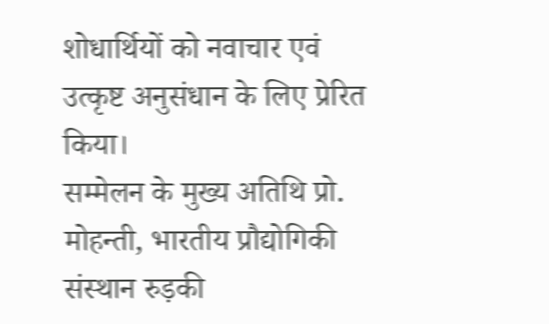शोधार्थियों को नवाचार एवं उत्कृष्ट अनुसंधान के लिए प्रेरित किया।
सम्मेलन के मुख्य अतिथि प्रो. मोहन्ती, भारतीय प्रौद्योगिकी संस्थान रुड़की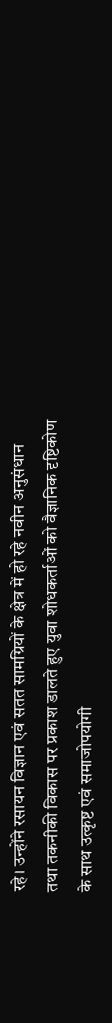रहे। उन्होंने रसायन विज्ञान एवं सतत सामग्रियों के क्षेत्र में हो रहे नवीन अनुसंधान तथा तकनीकी विकास पर प्रकाश डालते हुए युवा शोधकर्ताओं को वैज्ञानिक दृष्टिकोण के साथ उत्कृष्ट एवं समाजोपयोगी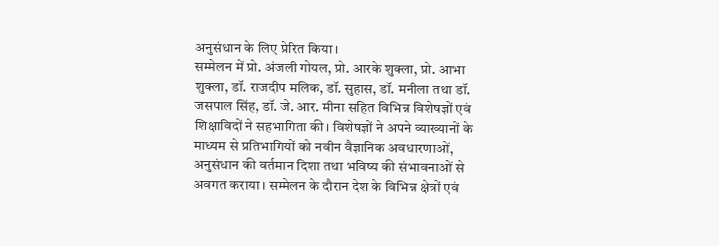अनुसंधान के लिए प्रेरित किया।
सम्मेलन में प्रो. अंजली गोयल, प्रो. आरके शुक्ला, प्रो. आभा शुक्ला, डॉ. राजदीप मलिक, डॉ. सुहास, डॉ. मनीला तथा डॉ. जसपाल सिंह, डॉ. जे. आर. मीना सहित विभिन्न विशेषज्ञों एवं शिक्षाविदों ने सहभागिता की। विशेषज्ञों ने अपने व्याख्यानों के माध्यम से प्रतिभागियों को नवीन वैज्ञानिक अवधारणाओं, अनुसंधान की वर्तमान दिशा तथा भविष्य की संभावनाओं से अवगत कराया। सम्मेलन के दौरान देश के विभिन्न क्षेत्रों एवं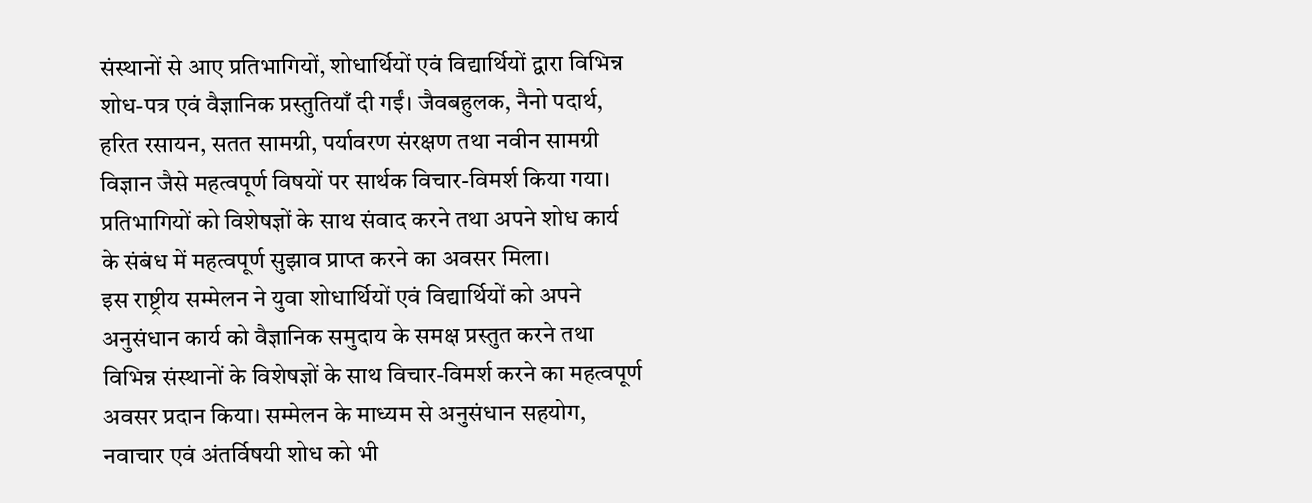संस्थानों से आए प्रतिभागियों, शोधार्थियों एवं विद्यार्थियों द्वारा विभिन्न शोध-पत्र एवं वैज्ञानिक प्रस्तुतियाँ दी गईं। जैवबहुलक, नैनो पदार्थ, हरित रसायन, सतत सामग्री, पर्यावरण संरक्षण तथा नवीन सामग्री विज्ञान जैसे महत्वपूर्ण विषयों पर सार्थक विचार-विमर्श किया गया। प्रतिभागियों को विशेषज्ञों के साथ संवाद करने तथा अपने शोध कार्य के संबंध में महत्वपूर्ण सुझाव प्राप्त करने का अवसर मिला।
इस राष्ट्रीय सम्मेलन ने युवा शोधार्थियों एवं विद्यार्थियों को अपने अनुसंधान कार्य को वैज्ञानिक समुदाय के समक्ष प्रस्तुत करने तथा विभिन्न संस्थानों के विशेषज्ञों के साथ विचार-विमर्श करने का महत्वपूर्ण अवसर प्रदान किया। सम्मेलन के माध्यम से अनुसंधान सहयोग, नवाचार एवं अंतर्विषयी शोध को भी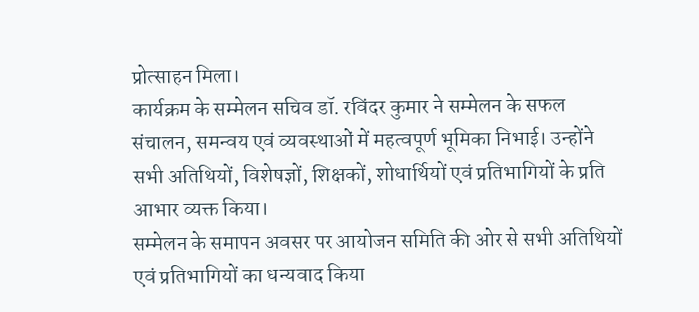प्रोत्साहन मिला।
कार्यक्रम के सम्मेलन सचिव डॉ. रविंदर कुमार ने सम्मेलन के सफल संचालन, समन्वय एवं व्यवस्थाओं में महत्वपूर्ण भूमिका निभाई। उन्होंने सभी अतिथियों, विशेषज्ञों, शिक्षकों, शोधार्थियों एवं प्रतिभागियों के प्रति आभार व्यक्त किया।
सम्मेलन के समापन अवसर पर आयोजन समिति की ओर से सभी अतिथियों एवं प्रतिभागियों का धन्यवाद किया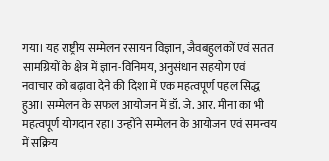गया। यह राष्ट्रीय सम्मेलन रसायन विज्ञान, जैवबहुलकों एवं सतत सामग्रियों के क्षेत्र में ज्ञान-विनिमय, अनुसंधान सहयोग एवं नवाचार को बढ़ावा देने की दिशा में एक महत्वपूर्ण पहल सिद्ध हुआ। सम्मेलन के सफल आयोजन में डॉ. जे. आर. मीना का भी महत्वपूर्ण योगदान रहा। उन्होंने सम्मेलन के आयोजन एवं समन्वय में सक्रिय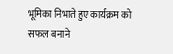भूमिका निभाते हुए कार्यक्रम को सफल बनाने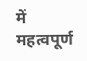में महत्वपूर्ण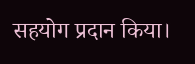सहयोग प्रदान किया।